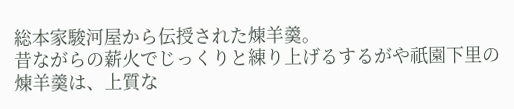総本家駿河屋から伝授された煉羊羹。
昔ながらの薪火でじっくりと練り上げるするがや祇園下里の煉羊羹は、上質な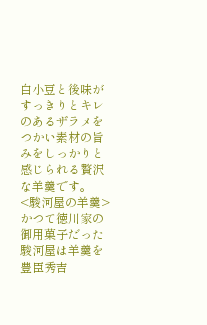白小豆と後味がすっきりとキレのあるザラメをつかい素材の旨みをしっかりと感じられる贅沢な羊羹です。
<駿河屋の羊羹>
かつて徳川家の御用菓子だった駿河屋は羊羹を豊臣秀吉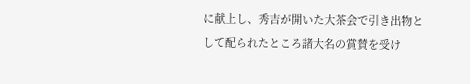に献上し、秀吉が開いた大茶会で引き出物として配られたところ諸大名の賞賛を受け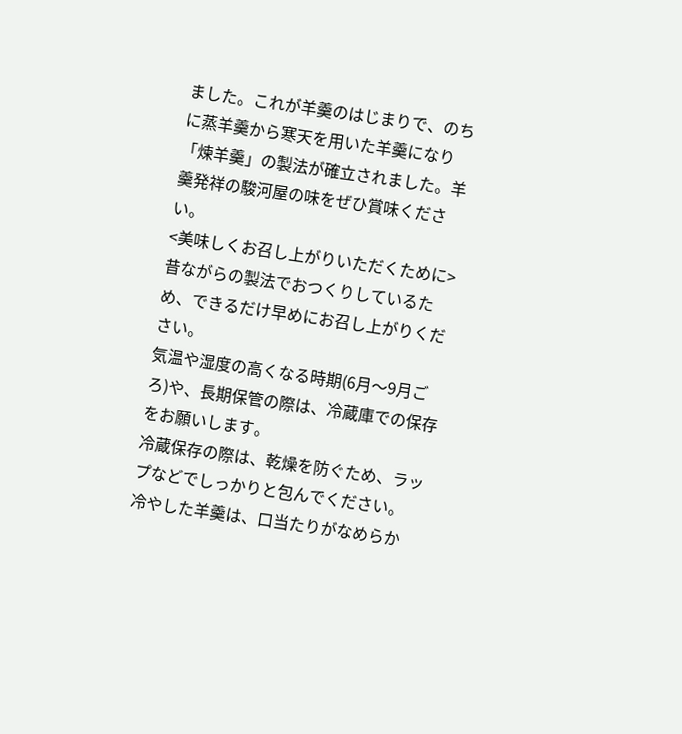ました。これが羊羹のはじまりで、のちに蒸羊羹から寒天を用いた羊羹になり「煉羊羹」の製法が確立されました。羊羹発祥の駿河屋の味をぜひ賞味ください。
<美味しくお召し上がりいただくために>
昔ながらの製法でおつくりしているため、できるだけ早めにお召し上がりください。
気温や湿度の高くなる時期(6月〜9月ごろ)や、長期保管の際は、冷蔵庫での保存をお願いします。
冷蔵保存の際は、乾燥を防ぐため、ラップなどでしっかりと包んでください。
冷やした羊羹は、口当たりがなめらか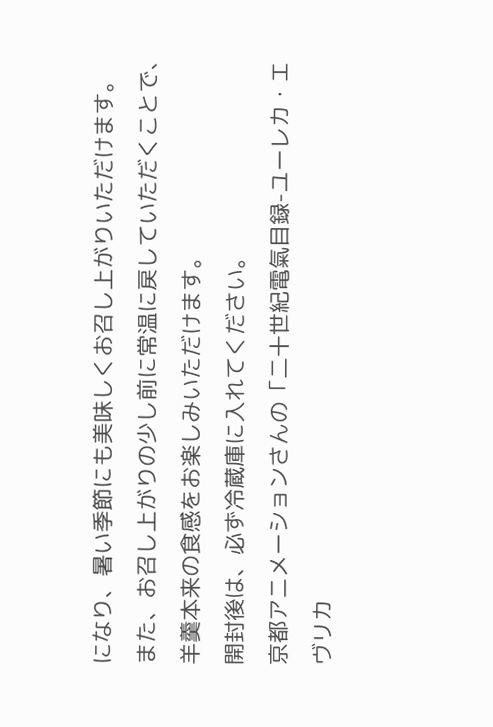になり、暑い季節にも美味しくお召し上がりいただけます。
また、お召し上がりの少し前に常温に戻していただくことで、羊羹本来の食感をお楽しみいただけます。
開封後は、必ず冷蔵庫に入れてください。
京都アニメーションさんの「二十世紀電氣目録-ユーレカ・エヴリカ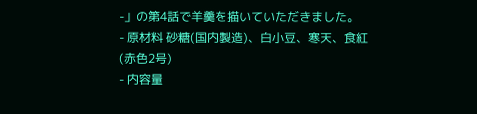-」の第4話で羊羹を描いていただきました。
- 原材料 砂糖(国内製造)、白小豆、寒天、食紅(赤色2号)
- 内容量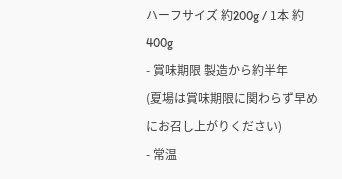ハーフサイズ 約200g / 1本 約400g
- 賞味期限 製造から約半年
(夏場は賞味期限に関わらず早めにお召し上がりください)
- 常温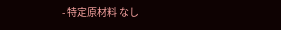- 特定原材料 なし